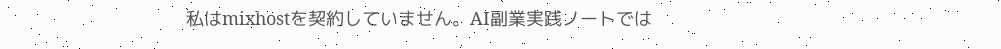私はmixhostを契約していません。AI副業実践ノートでは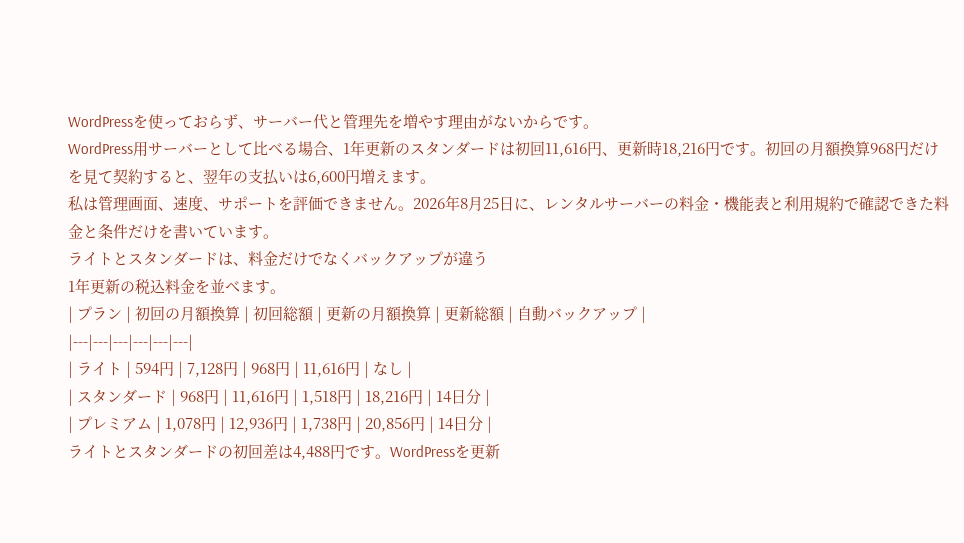WordPressを使っておらず、サーバー代と管理先を増やす理由がないからです。
WordPress用サーバーとして比べる場合、1年更新のスタンダードは初回11,616円、更新時18,216円です。初回の月額換算968円だけを見て契約すると、翌年の支払いは6,600円増えます。
私は管理画面、速度、サポートを評価できません。2026年8月25日に、レンタルサーバーの料金・機能表と利用規約で確認できた料金と条件だけを書いています。
ライトとスタンダードは、料金だけでなくバックアップが違う
1年更新の税込料金を並べます。
| プラン | 初回の月額換算 | 初回総額 | 更新の月額換算 | 更新総額 | 自動バックアップ |
|---|---|---|---|---|---|
| ライト | 594円 | 7,128円 | 968円 | 11,616円 | なし |
| スタンダード | 968円 | 11,616円 | 1,518円 | 18,216円 | 14日分 |
| プレミアム | 1,078円 | 12,936円 | 1,738円 | 20,856円 | 14日分 |
ライトとスタンダードの初回差は4,488円です。WordPressを更新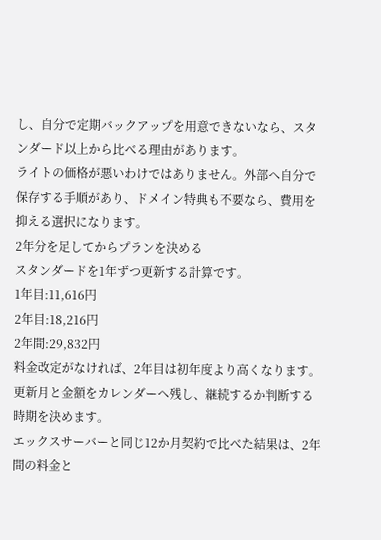し、自分で定期バックアップを用意できないなら、スタンダード以上から比べる理由があります。
ライトの価格が悪いわけではありません。外部へ自分で保存する手順があり、ドメイン特典も不要なら、費用を抑える選択になります。
2年分を足してからプランを決める
スタンダードを1年ずつ更新する計算です。
1年目:11,616円
2年目:18,216円
2年間:29,832円
料金改定がなければ、2年目は初年度より高くなります。更新月と金額をカレンダーへ残し、継続するか判断する時期を決めます。
エックスサーバーと同じ12か月契約で比べた結果は、2年間の料金と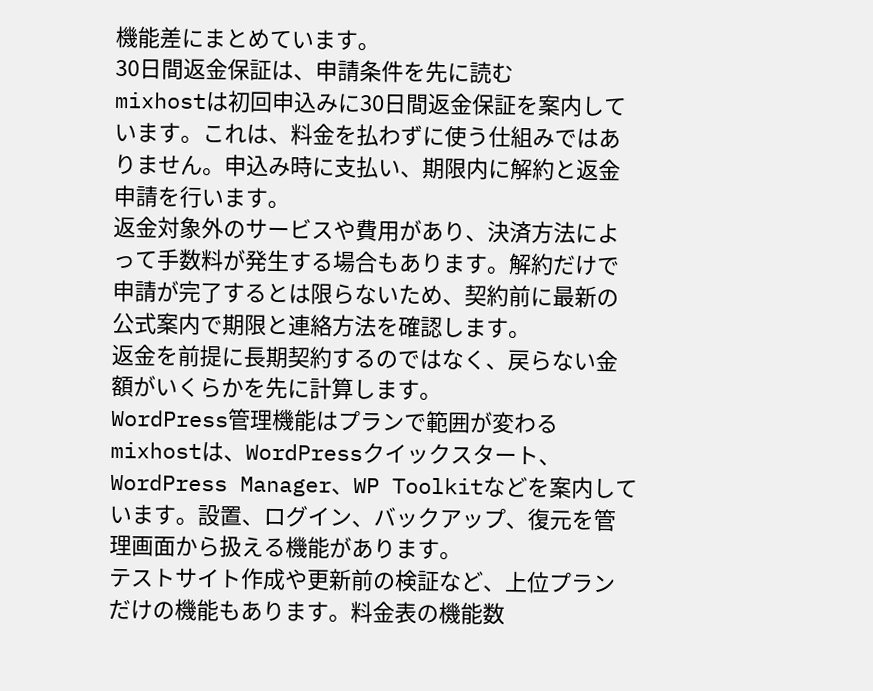機能差にまとめています。
30日間返金保証は、申請条件を先に読む
mixhostは初回申込みに30日間返金保証を案内しています。これは、料金を払わずに使う仕組みではありません。申込み時に支払い、期限内に解約と返金申請を行います。
返金対象外のサービスや費用があり、決済方法によって手数料が発生する場合もあります。解約だけで申請が完了するとは限らないため、契約前に最新の公式案内で期限と連絡方法を確認します。
返金を前提に長期契約するのではなく、戻らない金額がいくらかを先に計算します。
WordPress管理機能はプランで範囲が変わる
mixhostは、WordPressクイックスタート、WordPress Manager、WP Toolkitなどを案内しています。設置、ログイン、バックアップ、復元を管理画面から扱える機能があります。
テストサイト作成や更新前の検証など、上位プランだけの機能もあります。料金表の機能数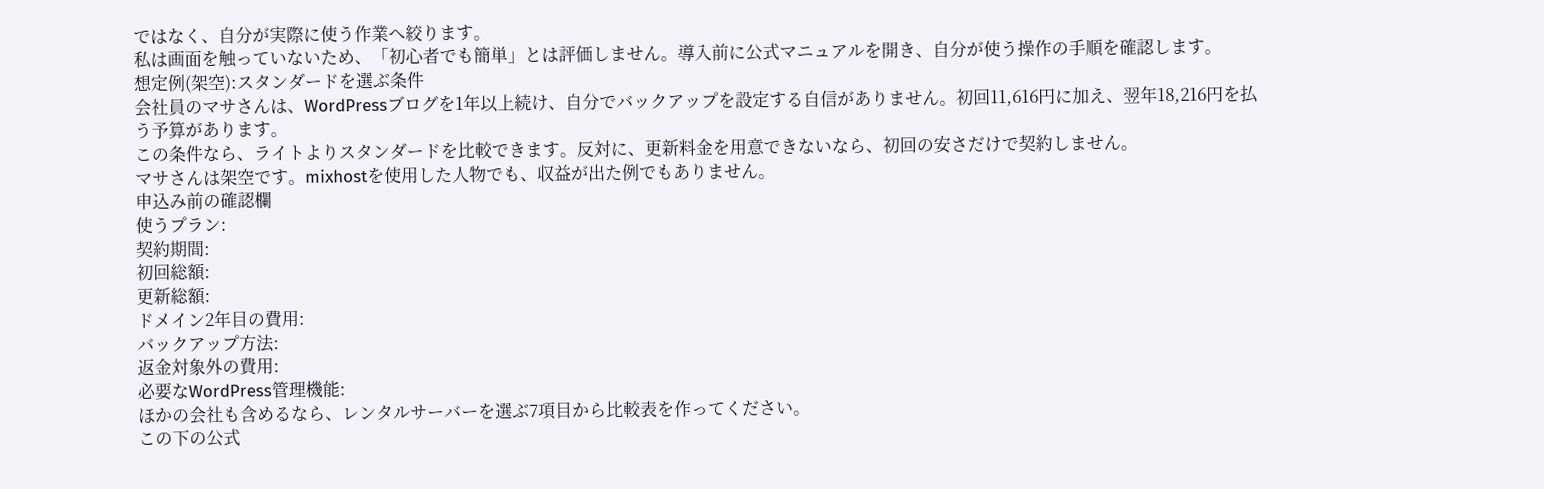ではなく、自分が実際に使う作業へ絞ります。
私は画面を触っていないため、「初心者でも簡単」とは評価しません。導入前に公式マニュアルを開き、自分が使う操作の手順を確認します。
想定例(架空):スタンダードを選ぶ条件
会社員のマサさんは、WordPressブログを1年以上続け、自分でバックアップを設定する自信がありません。初回11,616円に加え、翌年18,216円を払う予算があります。
この条件なら、ライトよりスタンダードを比較できます。反対に、更新料金を用意できないなら、初回の安さだけで契約しません。
マサさんは架空です。mixhostを使用した人物でも、収益が出た例でもありません。
申込み前の確認欄
使うプラン:
契約期間:
初回総額:
更新総額:
ドメイン2年目の費用:
バックアップ方法:
返金対象外の費用:
必要なWordPress管理機能:
ほかの会社も含めるなら、レンタルサーバーを選ぶ7項目から比較表を作ってください。
この下の公式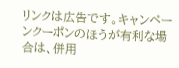リンクは広告です。キャンペーンクーポンのほうが有利な場合は、併用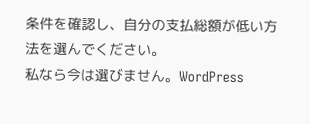条件を確認し、自分の支払総額が低い方法を選んでください。
私なら今は選びません。WordPress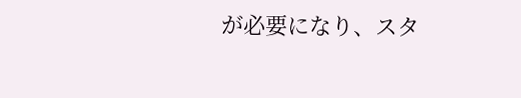が必要になり、スタ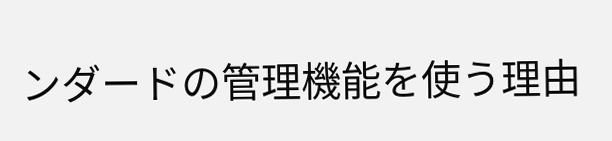ンダードの管理機能を使う理由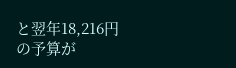と翌年18,216円の予算が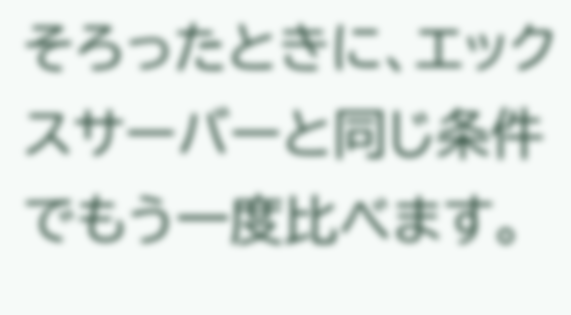そろったときに、エックスサーバーと同じ条件でもう一度比べます。